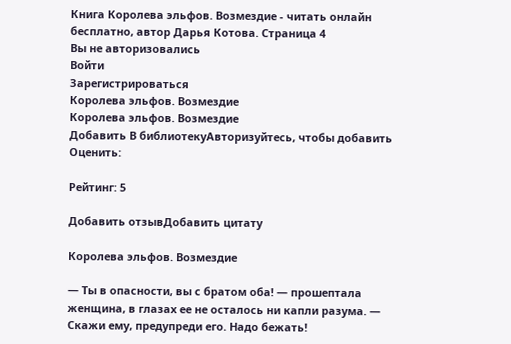Книга Королева эльфов. Возмездие - читать онлайн бесплатно, автор Дарья Котова. Cтраница 4
Вы не авторизовались
Войти
Зарегистрироваться
Королева эльфов. Возмездие
Королева эльфов. Возмездие
Добавить В библиотекуАвторизуйтесь, чтобы добавить
Оценить:

Рейтинг: 5

Добавить отзывДобавить цитату

Королева эльфов. Возмездие

— Ты в опасности, вы с братом оба! — прошептала женщина, в глазах ее не осталось ни капли разума. — Скажи ему, предупреди его. Надо бежать!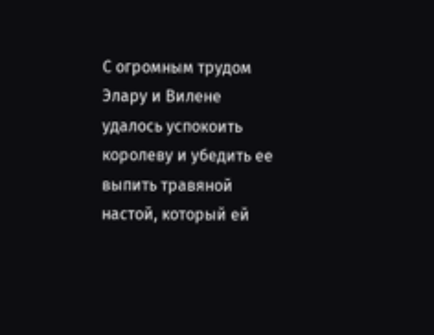С огромным трудом Элару и Вилене удалось успокоить королеву и убедить ее выпить травяной настой, который ей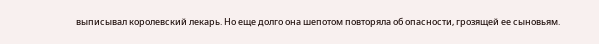выписывал королевский лекарь. Но еще долго она шепотом повторяла об опасности, грозящей ее сыновьям.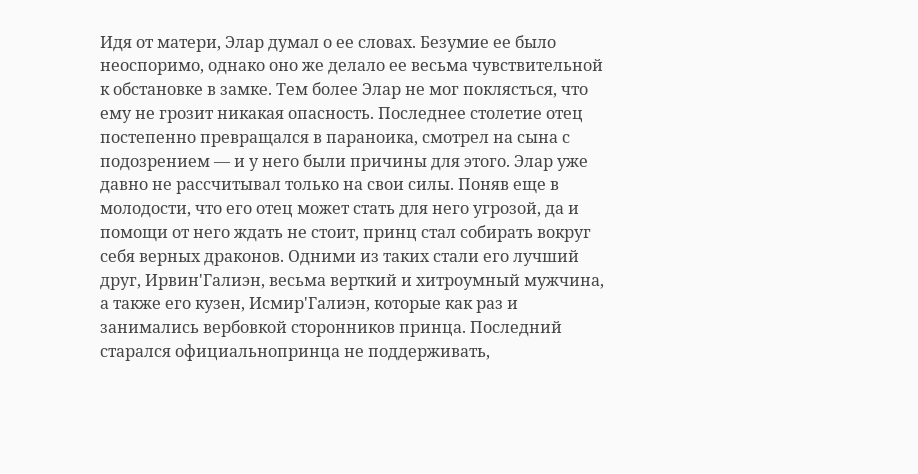Идя от матери, Элар думал о ее словах. Безумие ее было неоспоримо, однако оно же делало ее весьма чувствительной к обстановке в замке. Тем более Элар не мог поклясться, что ему не грозит никакая опасность. Последнее столетие отец постепенно превращался в параноика, смотрел на сына с подозрением — и у него были причины для этого. Элар уже давно не рассчитывал только на свои силы. Поняв еще в молодости, что его отец может стать для него угрозой, да и помощи от него ждать не стоит, принц стал собирать вокруг себя верных драконов. Одними из таких стали его лучший друг, Ирвин'Галиэн, весьма верткий и хитроумный мужчина, а также его кузен, Исмир'Галиэн, которые как раз и занимались вербовкой сторонников принца. Последний старался официальнопринца не поддерживать,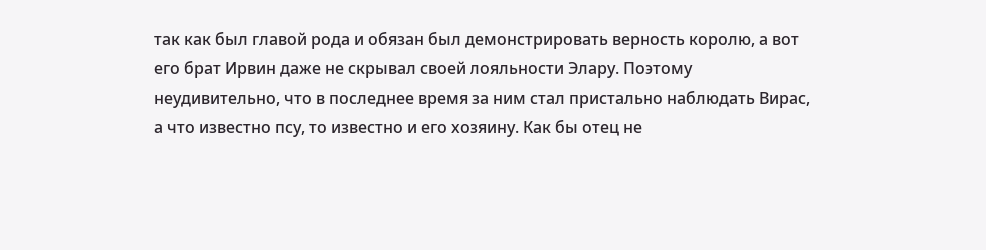так как был главой рода и обязан был демонстрировать верность королю, а вот его брат Ирвин даже не скрывал своей лояльности Элару. Поэтому неудивительно, что в последнее время за ним стал пристально наблюдать Вирас, а что известно псу, то известно и его хозяину. Как бы отец не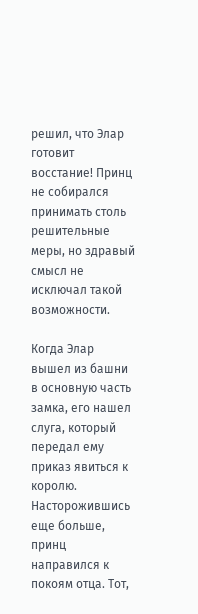решил, что Элар готовит восстание! Принц не собирался принимать столь решительные меры, но здравый смысл не исключал такой возможности.

Когда Элар вышел из башни в основную часть замка, его нашел слуга, который передал ему приказ явиться к королю. Насторожившись еще больше, принц направился к покоям отца. Тот,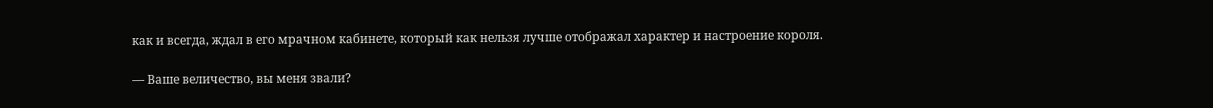как и всегда, ждал в его мрачном кабинете, который как нельзя лучше отображал характер и настроение короля.

— Ваше величество, вы меня звали?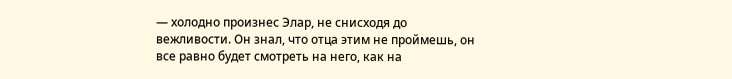— холодно произнес Элар, не снисходя до вежливости. Он знал, что отца этим не проймешь, он все равно будет смотреть на него, как на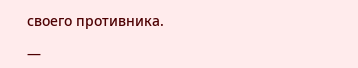своего противника.

—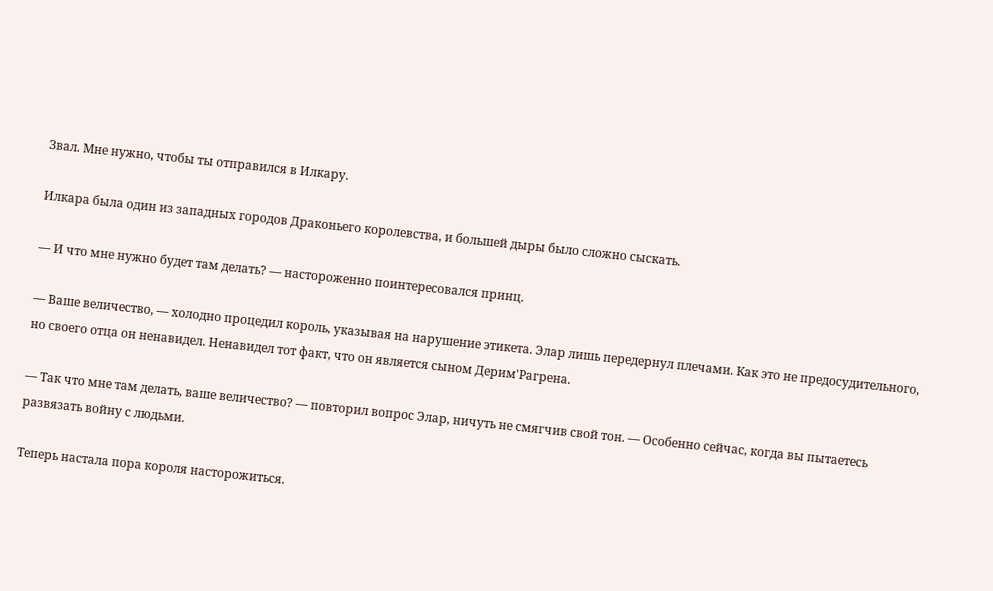Звал. Мне нужно, чтобы ты отправился в Илкару.

Илкара была один из западных городов Драконьего королевства, и большей дыры было сложно сыскать.

— И что мне нужно будет там делать? — настороженно поинтересовался принц.

— Ваше величество, — холодно процедил король, указывая на нарушение этикета. Элар лишь передернул плечами. Как это не предосудительного, но своего отца он ненавидел. Ненавидел тот факт, что он является сыном Дерим'Рагрена.

— Так что мне там делать, ваше величество? — повторил вопрос Элар, ничуть не смягчив свой тон. — Особенно сейчас, когда вы пытаетесь развязать войну с людьми.

Теперь настала пора короля насторожиться.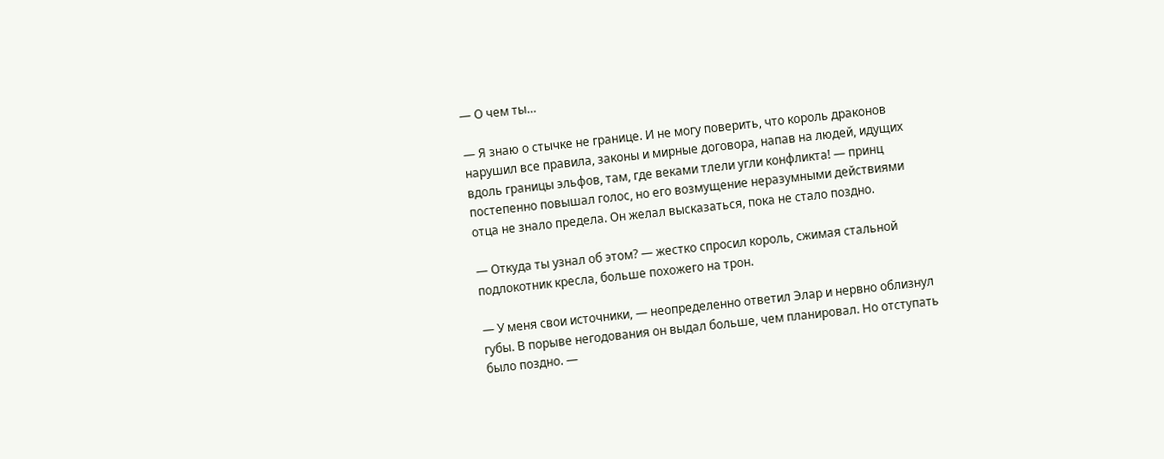— О чем ты…

— Я знаю о стычке не границе. И не могу поверить, что король драконов нарушил все правила, законы и мирные договора, напав на людей, идущих вдоль границы эльфов, там, где веками тлели угли конфликта! — принц постепенно повышал голос, но его возмущение неразумными действиями отца не знало предела. Он желал высказаться, пока не стало поздно.

— Откуда ты узнал об этом? — жестко спросил король, сжимая стальной подлокотник кресла, больше похожего на трон.

— У меня свои источники, — неопределенно ответил Элар и нервно облизнул губы. В порыве негодования он выдал больше, чем планировал. Но отступать было поздно. —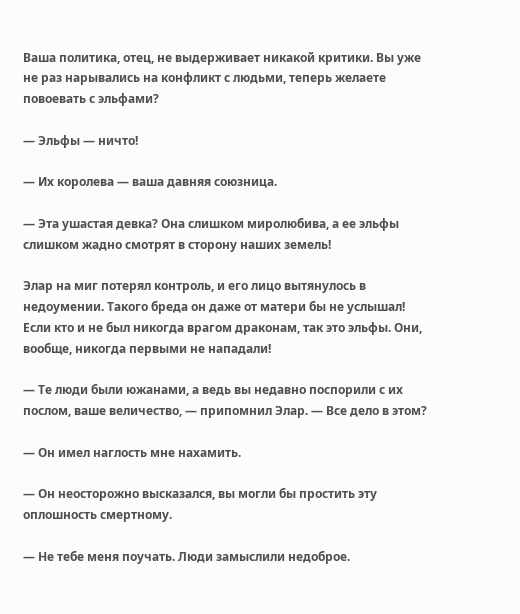Ваша политика, отец, не выдерживает никакой критики. Вы уже не раз нарывались на конфликт с людьми, теперь желаете повоевать с эльфами?

— Эльфы — ничто!

— Их королева — ваша давняя союзница.

— Эта ушастая девка? Она слишком миролюбива, а ее эльфы слишком жадно смотрят в сторону наших земель!

Элар на миг потерял контроль, и его лицо вытянулось в недоумении. Такого бреда он даже от матери бы не услышал! Если кто и не был никогда врагом драконам, так это эльфы. Они, вообще, никогда первыми не нападали!

— Те люди были южанами, а ведь вы недавно поспорили с их послом, ваше величество, — припомнил Элар. — Все дело в этом?

— Он имел наглость мне нахамить.

— Он неосторожно высказался, вы могли бы простить эту оплошность смертному.

— Не тебе меня поучать. Люди замыслили недоброе.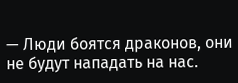— Люди боятся драконов, они не будут нападать на нас.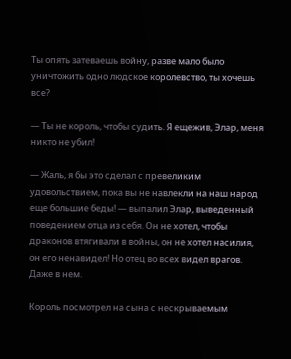Ты опять затеваешь войну, разве мало было уничтожить одно людское королевство, ты хочешь все?

— Ты не король, чтобы судить. Я ещежив, Элар, меня никто не убил!

— Жаль, я бы это сделал с превеликим удовольствием, пока вы не навлекли на наш народ еще большие беды! — выпалил Элар, выведенный поведением отца из себя. Он не хотел, чтобы драконов втягивали в войны, он не хотел насилия, он его ненавидел! Но отец во всех видел врагов. Даже в нем.

Король посмотрел на сына с нескрываемым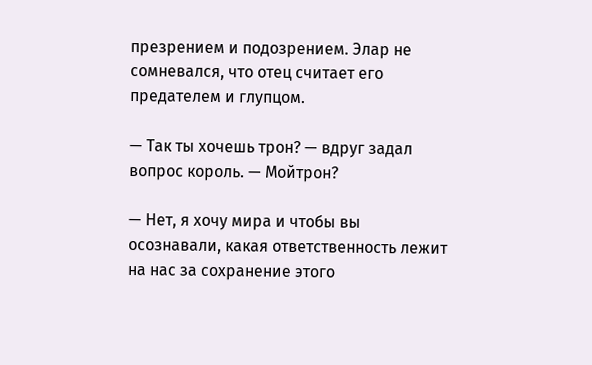презрением и подозрением. Элар не сомневался, что отец считает его предателем и глупцом.

— Так ты хочешь трон? — вдруг задал вопрос король. — Мойтрон?

— Нет, я хочу мира и чтобы вы осознавали, какая ответственность лежит на нас за сохранение этого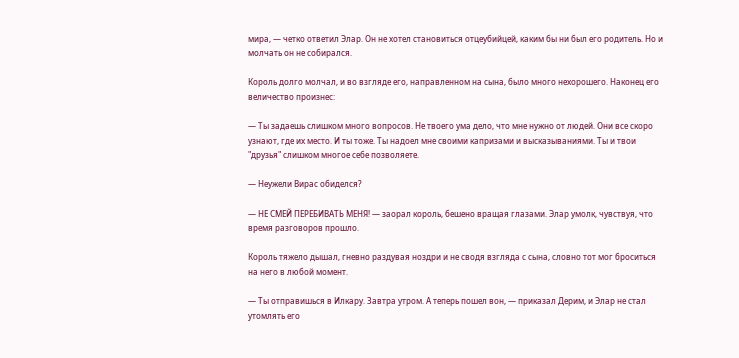мира, — четко ответил Элар. Он не хотел становиться отцеубийцей, каким бы ни был его родитель. Но и молчать он не собирался.

Король долго молчал, и во взгляде его, направленном на сына, было много нехорошего. Наконец его величество произнес:

— Ты задаешь слишком много вопросов. Не твоего ума дело, что мне нужно от людей. Они все скоро узнают, где их место. И ты тоже. Ты надоел мне своими капризами и высказываниями. Ты и твои "друзья" слишком многое себе позволяете.

— Неужели Вирас обиделся?

— НЕ СМЕЙ ПЕРЕБИВАТЬ МЕНЯ! — заорал король, бешено вращая глазами. Элар умолк, чувствуя, что время разговоров прошло.

Король тяжело дышал, гневно раздувая ноздри и не сводя взгляда с сына, словно тот мог броситься на него в любой момент.

— Ты отправишься в Илкару. Завтра утром. А теперь пошел вон, — приказал Дерим, и Элар не стал утомлять его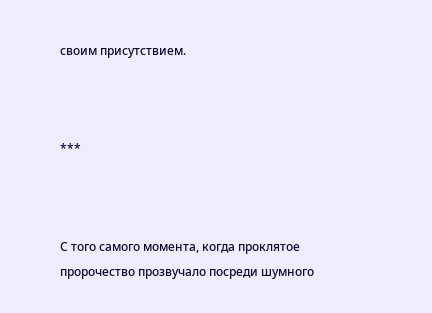своим присутствием.



***



С того самого момента, когда проклятое пророчество прозвучало посреди шумного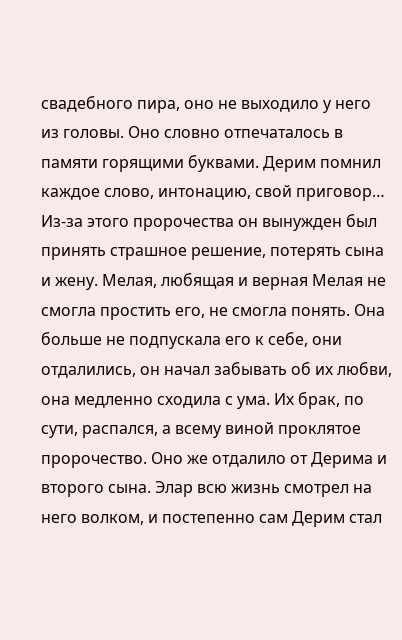свадебного пира, оно не выходило у него из головы. Оно словно отпечаталось в памяти горящими буквами. Дерим помнил каждое слово, интонацию, свой приговор… Из-за этого пророчества он вынужден был принять страшное решение, потерять сына и жену. Мелая, любящая и верная Мелая не смогла простить его, не смогла понять. Она больше не подпускала его к себе, они отдалились, он начал забывать об их любви, она медленно сходила с ума. Их брак, по сути, распался, а всему виной проклятое пророчество. Оно же отдалило от Дерима и второго сына. Элар всю жизнь смотрел на него волком, и постепенно сам Дерим стал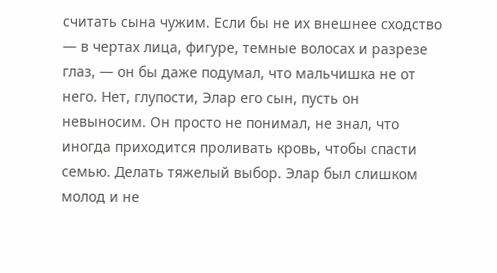считать сына чужим. Если бы не их внешнее сходство — в чертах лица, фигуре, темные волосах и разрезе глаз, — он бы даже подумал, что мальчишка не от него. Нет, глупости, Элар его сын, пусть он невыносим. Он просто не понимал, не знал, что иногда приходится проливать кровь, чтобы спасти семью. Делать тяжелый выбор. Элар был слишком молод и не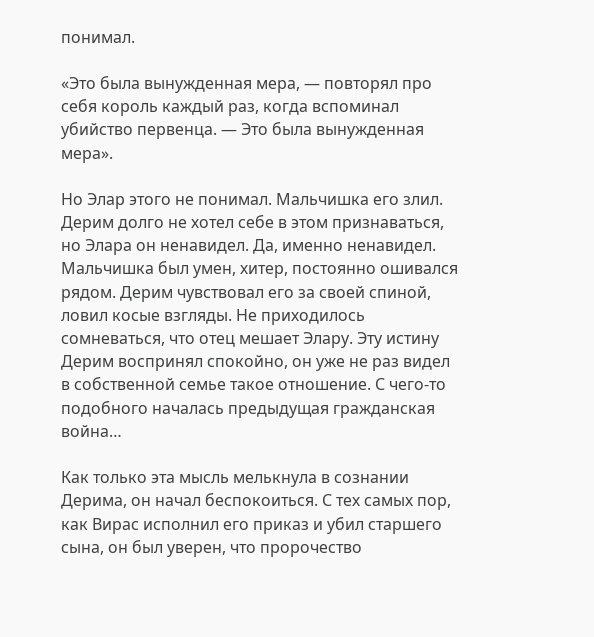понимал.

«Это была вынужденная мера, — повторял про себя король каждый раз, когда вспоминал убийство первенца. — Это была вынужденная мера».

Но Элар этого не понимал. Мальчишка его злил. Дерим долго не хотел себе в этом признаваться, но Элара он ненавидел. Да, именно ненавидел. Мальчишка был умен, хитер, постоянно ошивался рядом. Дерим чувствовал его за своей спиной, ловил косые взгляды. Не приходилось сомневаться, что отец мешает Элару. Эту истину Дерим воспринял спокойно, он уже не раз видел в собственной семье такое отношение. С чего-то подобного началась предыдущая гражданская война…

Как только эта мысль мелькнула в сознании Дерима, он начал беспокоиться. С тех самых пор, как Вирас исполнил его приказ и убил старшего сына, он был уверен, что пророчество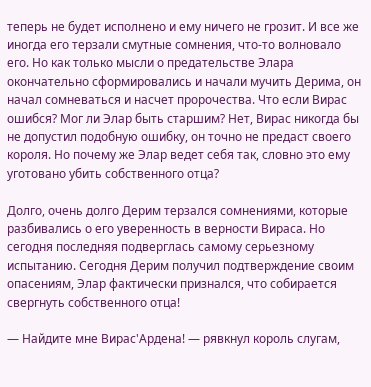теперь не будет исполнено и ему ничего не грозит. И все же иногда его терзали смутные сомнения, что-то волновало его. Но как только мысли о предательстве Элара окончательно сформировались и начали мучить Дерима, он начал сомневаться и насчет пророчества. Что если Вирас ошибся? Мог ли Элар быть старшим? Нет, Вирас никогда бы не допустил подобную ошибку, он точно не предаст своего короля. Но почему же Элар ведет себя так, словно это ему уготовано убить собственного отца?

Долго, очень долго Дерим терзался сомнениями, которые разбивались о его уверенность в верности Вираса. Но сегодня последняя подверглась самому серьезному испытанию. Сегодня Дерим получил подтверждение своим опасениям, Элар фактически признался, что собирается свергнуть собственного отца!

— Найдите мне Вирас'Ардена! — рявкнул король слугам,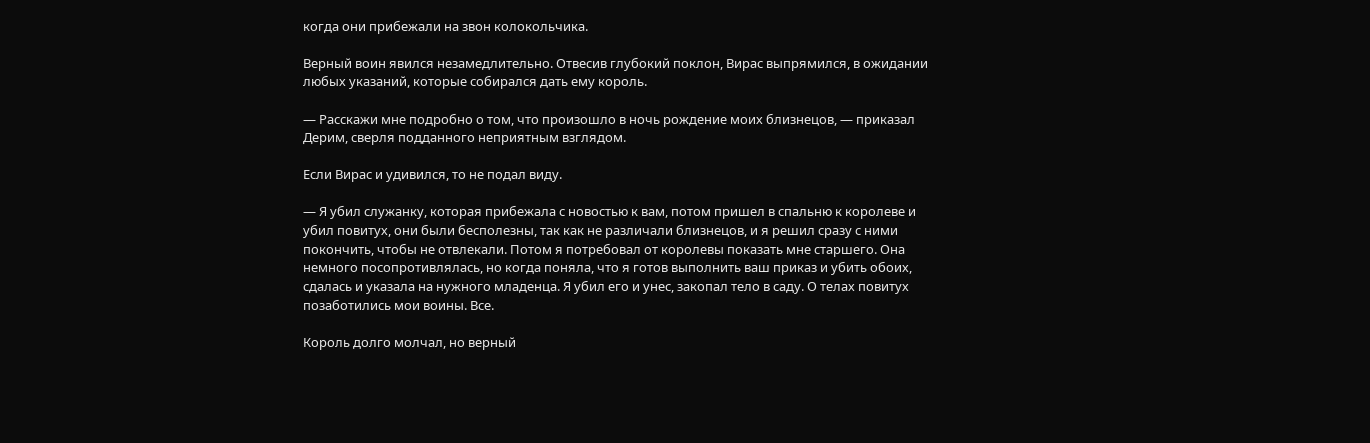когда они прибежали на звон колокольчика.

Верный воин явился незамедлительно. Отвесив глубокий поклон, Вирас выпрямился, в ожидании любых указаний, которые собирался дать ему король.

— Расскажи мне подробно о том, что произошло в ночь рождение моих близнецов, — приказал Дерим, сверля подданного неприятным взглядом.

Если Вирас и удивился, то не подал виду.

— Я убил служанку, которая прибежала с новостью к вам, потом пришел в спальню к королеве и убил повитух, они были бесполезны, так как не различали близнецов, и я решил сразу с ними покончить, чтобы не отвлекали. Потом я потребовал от королевы показать мне старшего. Она немного посопротивлялась, но когда поняла, что я готов выполнить ваш приказ и убить обоих, сдалась и указала на нужного младенца. Я убил его и унес, закопал тело в саду. О телах повитух позаботились мои воины. Все.

Король долго молчал, но верный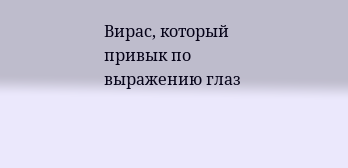Вирас, который привык по выражению глаз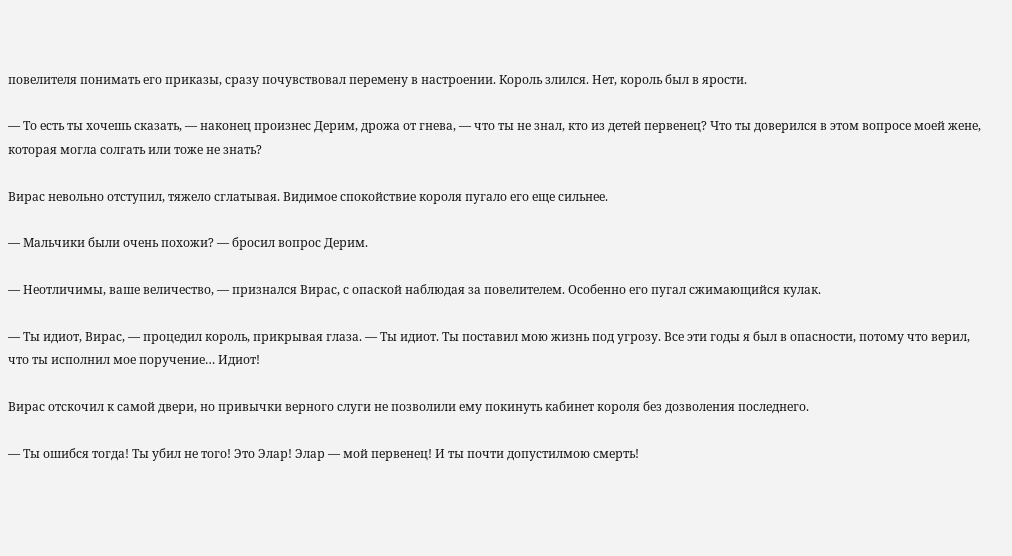повелителя понимать его приказы, сразу почувствовал перемену в настроении. Король злился. Нет, король был в ярости.

— То есть ты хочешь сказать, — наконец произнес Дерим, дрожа от гнева, — что ты не знал, кто из детей первенец? Что ты доверился в этом вопросе моей жене, которая могла солгать или тоже не знать?

Вирас невольно отступил, тяжело сглатывая. Видимое спокойствие короля пугало его еще сильнее.

— Мальчики были очень похожи? — бросил вопрос Дерим.

— Неотличимы, ваше величество, — признался Вирас, с опаской наблюдая за повелителем. Особенно его пугал сжимающийся кулак.

— Ты идиот, Вирас, — процедил король, прикрывая глаза. — Ты идиот. Ты поставил мою жизнь под угрозу. Все эти годы я был в опасности, потому что верил, что ты исполнил мое поручение… Идиот!

Вирас отскочил к самой двери, но привычки верного слуги не позволили ему покинуть кабинет короля без дозволения последнего.

— Ты ошибся тогда! Ты убил не того! Это Элар! Элар — мой первенец! И ты почти допустилмою смерть!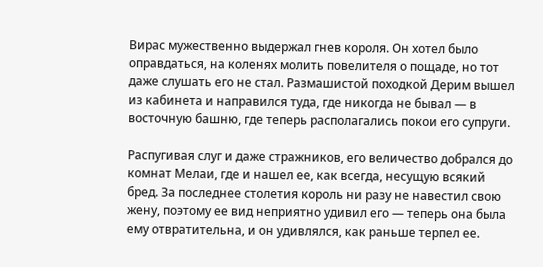Вирас мужественно выдержал гнев короля. Он хотел было оправдаться, на коленях молить повелителя о пощаде, но тот даже слушать его не стал. Размашистой походкой Дерим вышел из кабинета и направился туда, где никогда не бывал — в восточную башню, где теперь располагались покои его супруги.

Распугивая слуг и даже стражников, его величество добрался до комнат Мелаи, где и нашел ее, как всегда, несущую всякий бред. За последнее столетия король ни разу не навестил свою жену, поэтому ее вид неприятно удивил его — теперь она была ему отвратительна, и он удивлялся, как раньше терпел ее.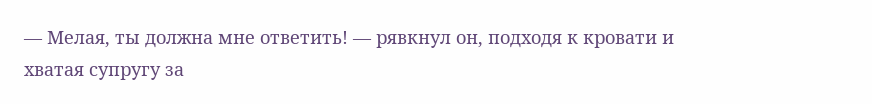— Мелая, ты должна мне ответить! — рявкнул он, подходя к кровати и хватая супругу за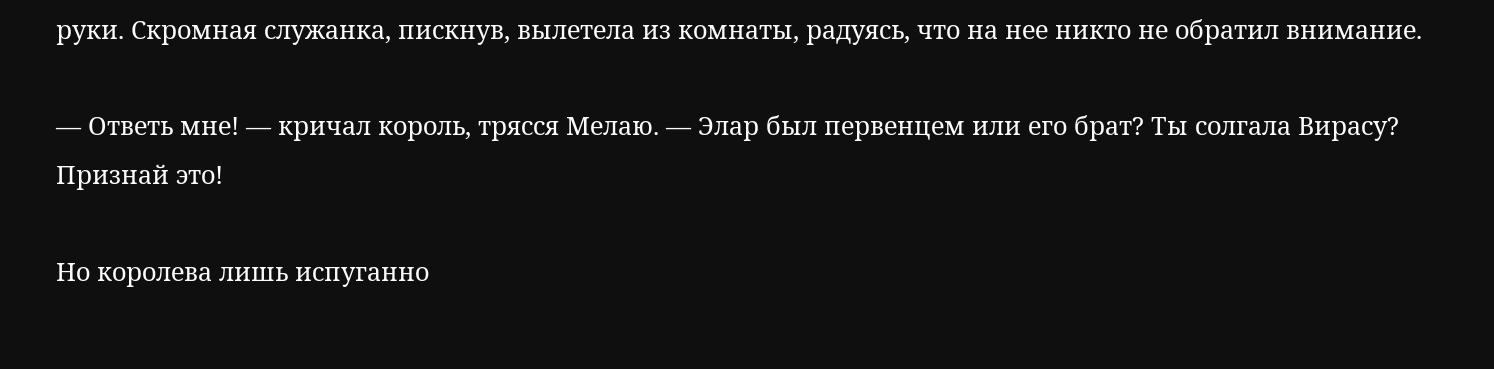руки. Скромная служанка, пискнув, вылетела из комнаты, радуясь, что на нее никто не обратил внимание.

— Ответь мне! — кричал король, трясся Мелаю. — Элар был первенцем или его брат? Ты солгала Вирасу? Признай это!

Но королева лишь испуганно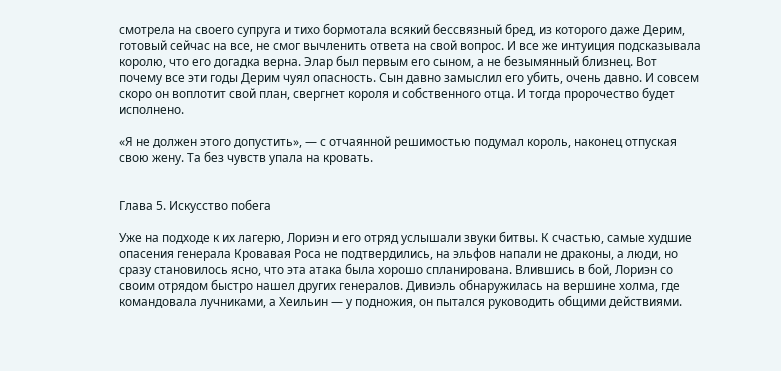смотрела на своего супруга и тихо бормотала всякий бессвязный бред, из которого даже Дерим, готовый сейчас на все, не смог вычленить ответа на свой вопрос. И все же интуиция подсказывала королю, что его догадка верна. Элар был первым его сыном, а не безымянный близнец. Вот почему все эти годы Дерим чуял опасность. Сын давно замыслил его убить, очень давно. И совсем скоро он воплотит свой план, свергнет короля и собственного отца. И тогда пророчество будет исполнено.

«Я не должен этого допустить», — с отчаянной решимостью подумал король, наконец отпуская свою жену. Та без чувств упала на кровать.


Глава 5. Искусство побега

Уже на подходе к их лагерю, Лориэн и его отряд услышали звуки битвы. К счастью, самые худшие опасения генерала Кровавая Роса не подтвердились, на эльфов напали не драконы, а люди, но сразу становилось ясно, что эта атака была хорошо спланирована. Влившись в бой, Лориэн со своим отрядом быстро нашел других генералов. Дивиэль обнаружилась на вершине холма, где командовала лучниками, а Хеильин — у подножия, он пытался руководить общими действиями.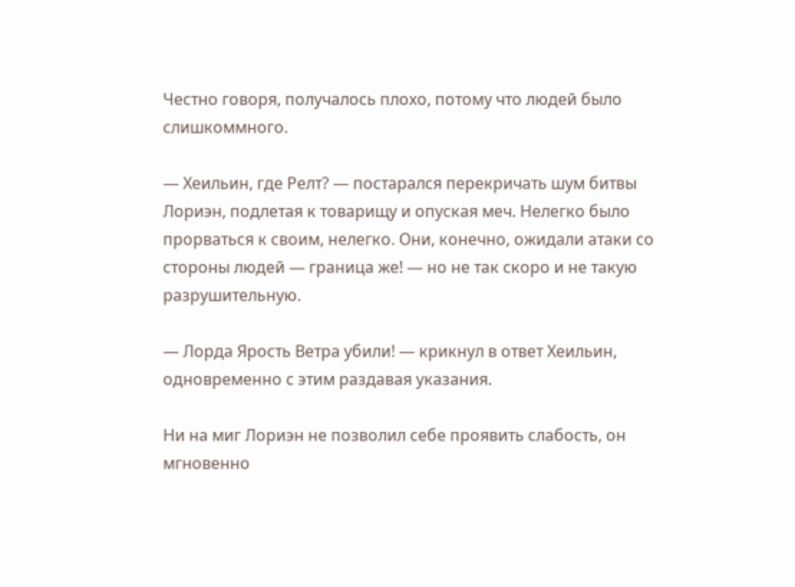Честно говоря, получалось плохо, потому что людей было слишкоммного.

— Хеильин, где Релт? — постарался перекричать шум битвы Лориэн, подлетая к товарищу и опуская меч. Нелегко было прорваться к своим, нелегко. Они, конечно, ожидали атаки со стороны людей — граница же! — но не так скоро и не такую разрушительную.

— Лорда Ярость Ветра убили! — крикнул в ответ Хеильин, одновременно с этим раздавая указания.

Ни на миг Лориэн не позволил себе проявить слабость, он мгновенно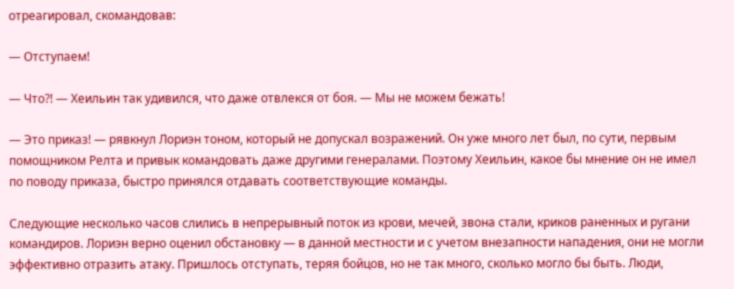отреагировал, скомандовав:

— Отступаем!

— Что?! — Хеильин так удивился, что даже отвлекся от боя. — Мы не можем бежать!

— Это приказ! — рявкнул Лориэн тоном, который не допускал возражений. Он уже много лет был, по сути, первым помощником Релта и привык командовать даже другими генералами. Поэтому Хеильин, какое бы мнение он не имел по поводу приказа, быстро принялся отдавать соответствующие команды.

Следующие несколько часов слились в непрерывный поток из крови, мечей, звона стали, криков раненных и ругани командиров. Лориэн верно оценил обстановку — в данной местности и с учетом внезапности нападения, они не могли эффективно отразить атаку. Пришлось отступать, теряя бойцов, но не так много, сколько могло бы быть. Люди,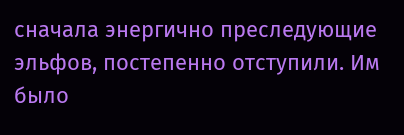сначала энергично преследующие эльфов, постепенно отступили. Им было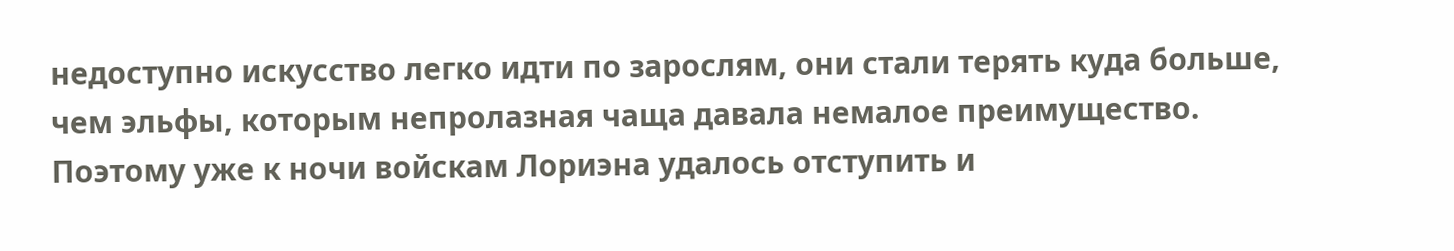недоступно искусство легко идти по зарослям, они стали терять куда больше, чем эльфы, которым непролазная чаща давала немалое преимущество. Поэтому уже к ночи войскам Лориэна удалось отступить и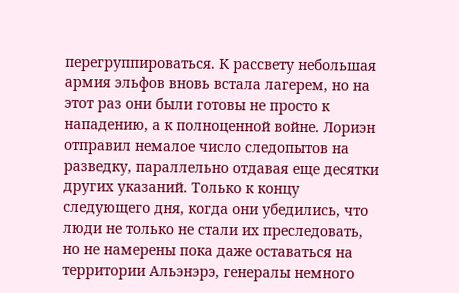перегруппироваться. К рассвету небольшая армия эльфов вновь встала лагерем, но на этот раз они были готовы не просто к нападению, а к полноценной войне. Лориэн отправил немалое число следопытов на разведку, параллельно отдавая еще десятки других указаний. Только к концу следующего дня, когда они убедились, что люди не только не стали их преследовать, но не намерены пока даже оставаться на территории Альэнэрэ, генералы немного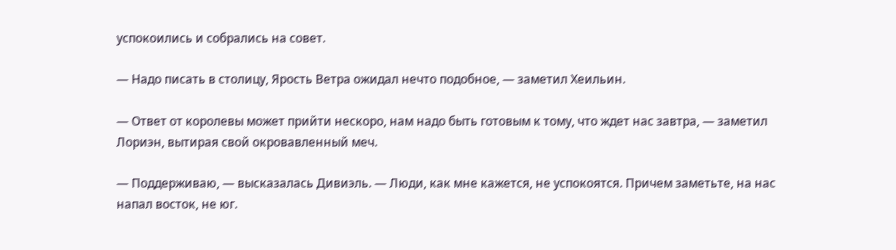успокоились и собрались на совет.

— Надо писать в столицу, Ярость Ветра ожидал нечто подобное, — заметил Хеильин.

— Ответ от королевы может прийти нескоро, нам надо быть готовым к тому, что ждет нас завтра, — заметил Лориэн, вытирая свой окровавленный меч.

— Поддерживаю, — высказалась Дивиэль. — Люди, как мне кажется, не успокоятся. Причем заметьте, на нас напал восток, не юг.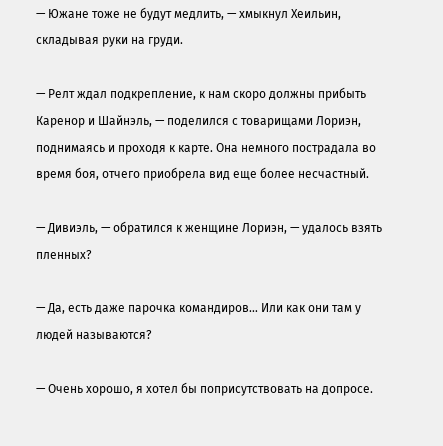— Южане тоже не будут медлить, — хмыкнул Хеильин, складывая руки на груди.

— Релт ждал подкрепление, к нам скоро должны прибыть Каренор и Шайнэль, — поделился с товарищами Лориэн, поднимаясь и проходя к карте. Она немного пострадала во время боя, отчего приобрела вид еще более несчастный.

— Дивиэль, — обратился к женщине Лориэн, — удалось взять пленных?

— Да, есть даже парочка командиров… Или как они там у людей называются?

— Очень хорошо, я хотел бы поприсутствовать на допросе.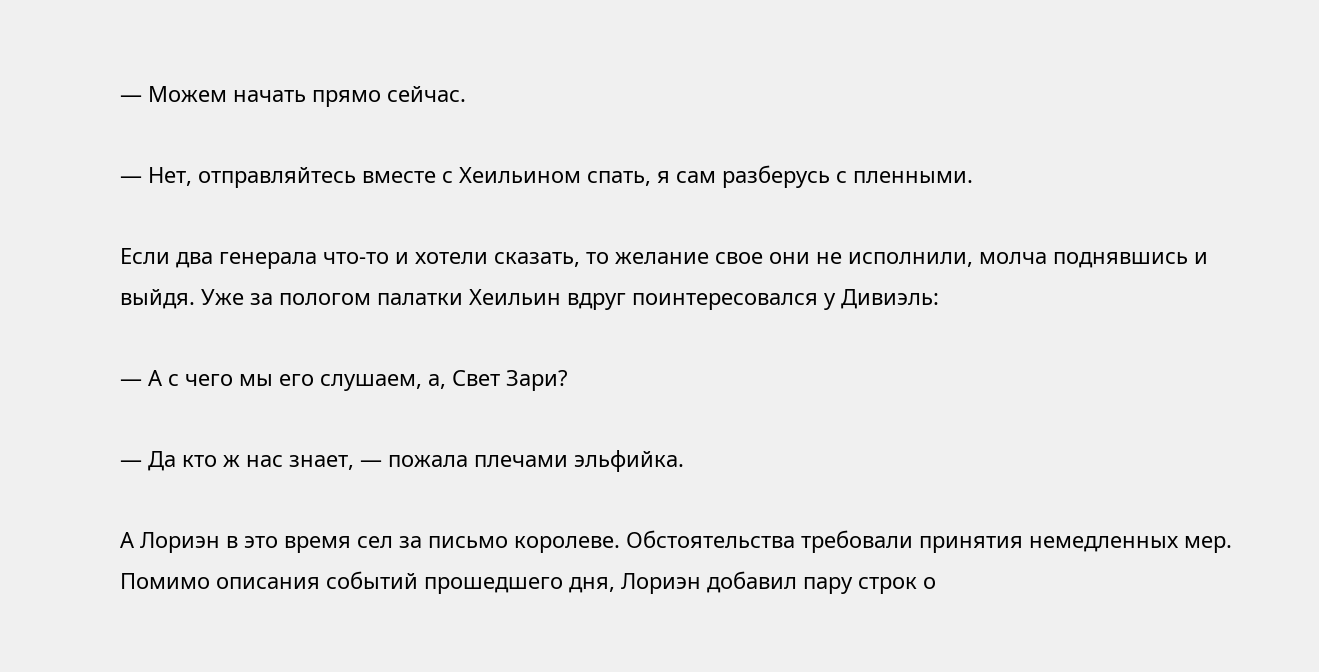— Можем начать прямо сейчас.

— Нет, отправляйтесь вместе с Хеильином спать, я сам разберусь с пленными.

Если два генерала что-то и хотели сказать, то желание свое они не исполнили, молча поднявшись и выйдя. Уже за пологом палатки Хеильин вдруг поинтересовался у Дивиэль:

— А с чего мы его слушаем, а, Свет Зари?

— Да кто ж нас знает, — пожала плечами эльфийка.

А Лориэн в это время сел за письмо королеве. Обстоятельства требовали принятия немедленных мер. Помимо описания событий прошедшего дня, Лориэн добавил пару строк о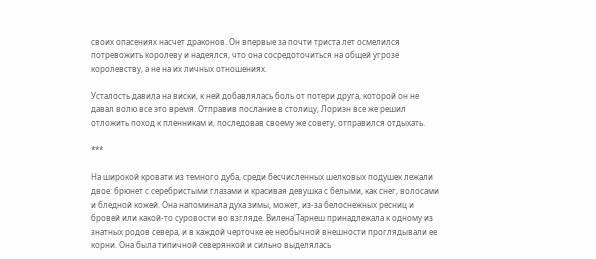своих опасениях насчет драконов. Он впервые за почти триста лет осмелился потревожить королеву и надеялся, что она сосредоточиться на общей угрозе королевству, а не на их личных отношениях.

Усталость давила на виски, к ней добавлялась боль от потери друга, которой он не давал волю все это время. Отправив послание в столицу, Лориэн все же решил отложить поход к пленникам и, последовав своему же совету, отправился отдыхать.

***

На широкой кровати из темного дуба, среди бесчисленных шелковых подушек лежали двое: брюнет с серебристыми глазами и красивая девушка с белыми, как снег, волосами и бледной кожей. Она напоминала духа зимы, может, из-за белоснежных ресниц и бровей или какой-то суровости во взгляде. Вилена'Тарнеш принадлежала к одному из знатных родов севера, и в каждой черточке ее необычной внешности проглядывали ее корни. Она была типичной северянкой и сильно выделялась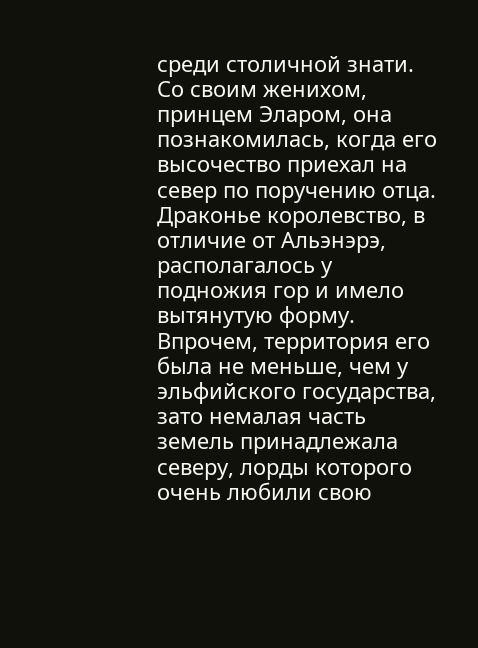среди столичной знати. Со своим женихом, принцем Эларом, она познакомилась, когда его высочество приехал на север по поручению отца. Драконье королевство, в отличие от Альэнэрэ, располагалось у подножия гор и имело вытянутую форму. Впрочем, территория его была не меньше, чем у эльфийского государства, зато немалая часть земель принадлежала северу, лорды которого очень любили свою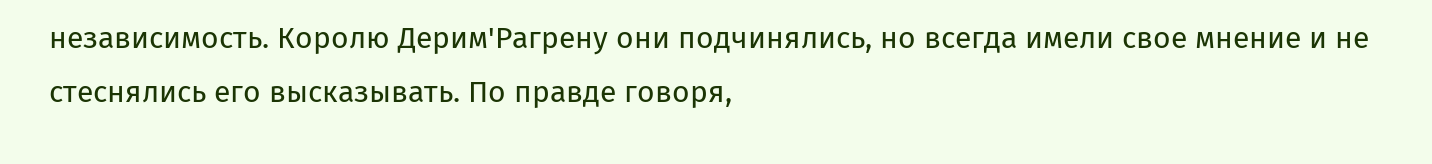независимость. Королю Дерим'Рагрену они подчинялись, но всегда имели свое мнение и не стеснялись его высказывать. По правде говоря,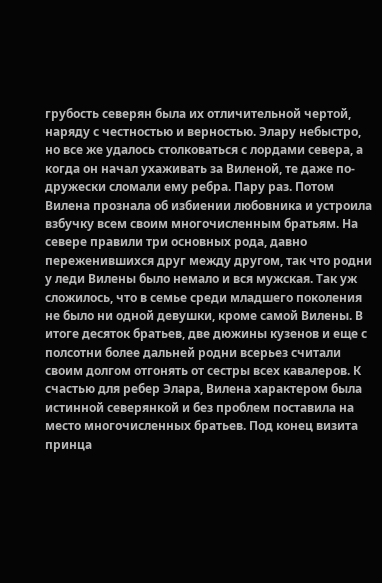грубость северян была их отличительной чертой, наряду с честностью и верностью. Элару небыстро, но все же удалось столковаться с лордами севера, а когда он начал ухаживать за Виленой, те даже по-дружески сломали ему ребра. Пару раз. Потом Вилена прознала об избиении любовника и устроила взбучку всем своим многочисленным братьям. На севере правили три основных рода, давно переженившихся друг между другом, так что родни у леди Вилены было немало и вся мужская. Так уж сложилось, что в семье среди младшего поколения не было ни одной девушки, кроме самой Вилены. В итоге десяток братьев, две дюжины кузенов и еще с полсотни более дальней родни всерьез считали своим долгом отгонять от сестры всех кавалеров. К счастью для ребер Элара, Вилена характером была истинной северянкой и без проблем поставила на место многочисленных братьев. Под конец визита принца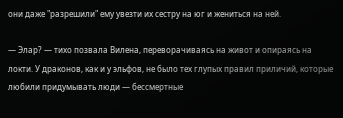они даже "разрешили" ему увезти их сестру на юг и жениться на ней.

— Элар? — тихо позвала Вилена, переворачиваясь на живот и опираясь на локти. У драконов, как и у эльфов, не было тех глупых правил приличий, которые любили придумывать люди — бессмертные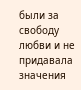были за свободу любви и не придавала значения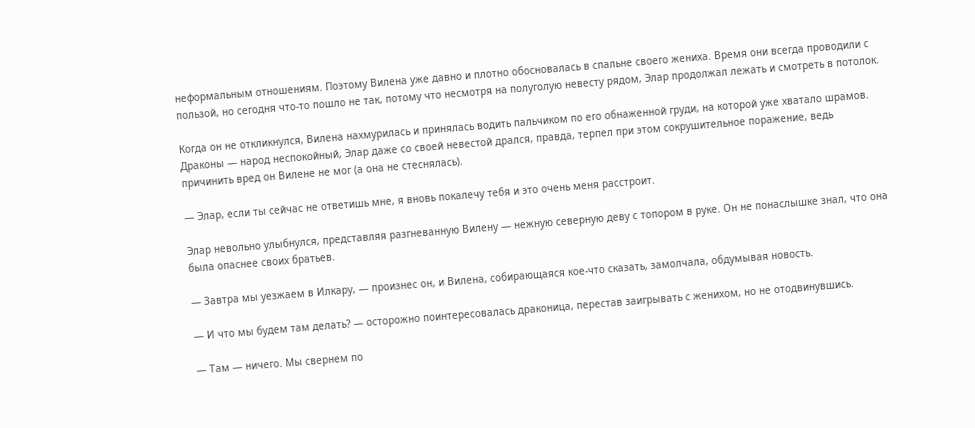неформальным отношениям. Поэтому Вилена уже давно и плотно обосновалась в спальне своего жениха. Время они всегда проводили с пользой, но сегодня что-то пошло не так, потому что несмотря на полуголую невесту рядом, Элар продолжал лежать и смотреть в потолок.

Когда он не откликнулся, Вилена нахмурилась и принялась водить пальчиком по его обнаженной груди, на которой уже хватало шрамов. Драконы — народ неспокойный, Элар даже со своей невестой дрался, правда, терпел при этом сокрушительное поражение, ведь причинить вред он Вилене не мог (а она не стеснялась).

— Элар, если ты сейчас не ответишь мне, я вновь покалечу тебя и это очень меня расстроит.

Элар невольно улыбнулся, представляя разгневанную Вилену — нежную северную деву с топором в руке. Он не понаслышке знал, что она была опаснее своих братьев.

— Завтра мы уезжаем в Илкару, — произнес он, и Вилена, собирающаяся кое-что сказать, замолчала, обдумывая новость.

— И что мы будем там делать? — осторожно поинтересовалась драконица, перестав заигрывать с женихом, но не отодвинувшись.

— Там — ничего. Мы свернем по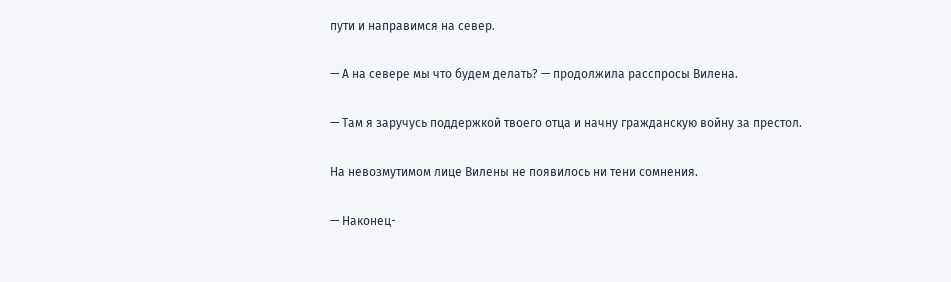пути и направимся на север.

— А на севере мы что будем делать? — продолжила расспросы Вилена.

— Там я заручусь поддержкой твоего отца и начну гражданскую войну за престол.

На невозмутимом лице Вилены не появилось ни тени сомнения.

— Наконец-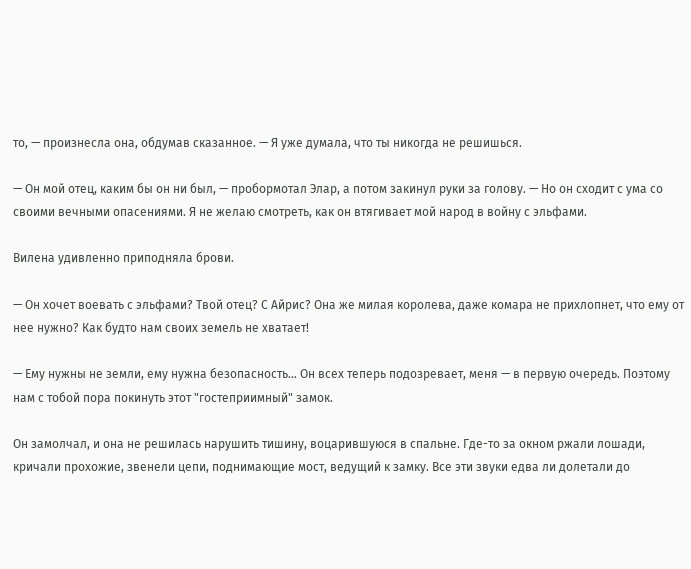то, — произнесла она, обдумав сказанное. — Я уже думала, что ты никогда не решишься.

— Он мой отец, каким бы он ни был, — пробормотал Элар, а потом закинул руки за голову. — Но он сходит с ума со своими вечными опасениями. Я не желаю смотреть, как он втягивает мой народ в войну с эльфами.

Вилена удивленно приподняла брови.

— Он хочет воевать с эльфами? Твой отец? С Айрис? Она же милая королева, даже комара не прихлопнет, что ему от нее нужно? Как будто нам своих земель не хватает!

— Ему нужны не земли, ему нужна безопасность… Он всех теперь подозревает, меня — в первую очередь. Поэтому нам с тобой пора покинуть этот "гостеприимный" замок.

Он замолчал, и она не решилась нарушить тишину, воцарившуюся в спальне. Где-то за окном ржали лошади, кричали прохожие, звенели цепи, поднимающие мост, ведущий к замку. Все эти звуки едва ли долетали до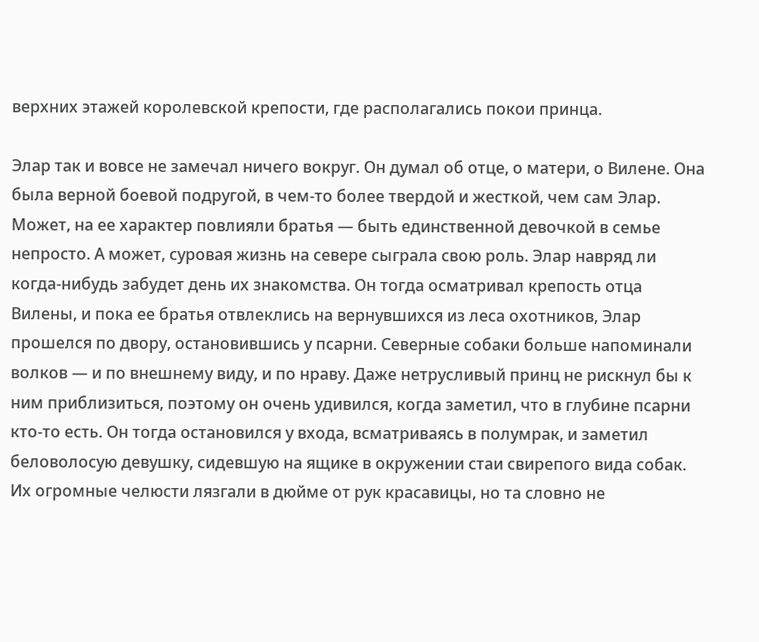верхних этажей королевской крепости, где располагались покои принца.

Элар так и вовсе не замечал ничего вокруг. Он думал об отце, о матери, о Вилене. Она была верной боевой подругой, в чем-то более твердой и жесткой, чем сам Элар. Может, на ее характер повлияли братья — быть единственной девочкой в семье непросто. А может, суровая жизнь на севере сыграла свою роль. Элар навряд ли когда-нибудь забудет день их знакомства. Он тогда осматривал крепость отца Вилены, и пока ее братья отвлеклись на вернувшихся из леса охотников, Элар прошелся по двору, остановившись у псарни. Северные собаки больше напоминали волков — и по внешнему виду, и по нраву. Даже нетрусливый принц не рискнул бы к ним приблизиться, поэтому он очень удивился, когда заметил, что в глубине псарни кто-то есть. Он тогда остановился у входа, всматриваясь в полумрак, и заметил беловолосую девушку, сидевшую на ящике в окружении стаи свирепого вида собак. Их огромные челюсти лязгали в дюйме от рук красавицы, но та словно не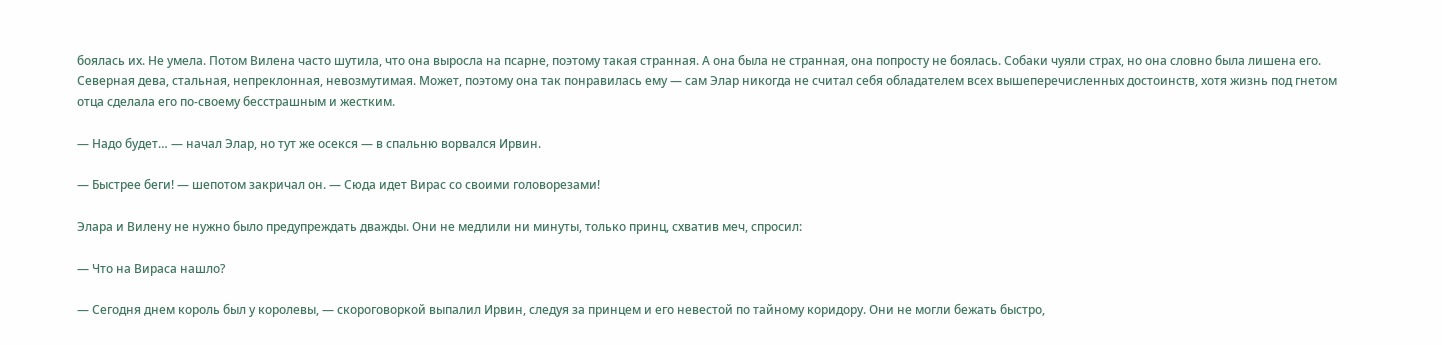боялась их. Не умела. Потом Вилена часто шутила, что она выросла на псарне, поэтому такая странная. А она была не странная, она попросту не боялась. Собаки чуяли страх, но она словно была лишена его. Северная дева, стальная, непреклонная, невозмутимая. Может, поэтому она так понравилась ему — сам Элар никогда не считал себя обладателем всех вышеперечисленных достоинств, хотя жизнь под гнетом отца сделала его по-своему бесстрашным и жестким.

— Надо будет… — начал Элар, но тут же осекся — в спальню ворвался Ирвин.

— Быстрее беги! — шепотом закричал он. — Сюда идет Вирас со своими головорезами!

Элара и Вилену не нужно было предупреждать дважды. Они не медлили ни минуты, только принц, схватив меч, спросил:

— Что на Вираса нашло?

— Сегодня днем король был у королевы, — скороговоркой выпалил Ирвин, следуя за принцем и его невестой по тайному коридору. Они не могли бежать быстро,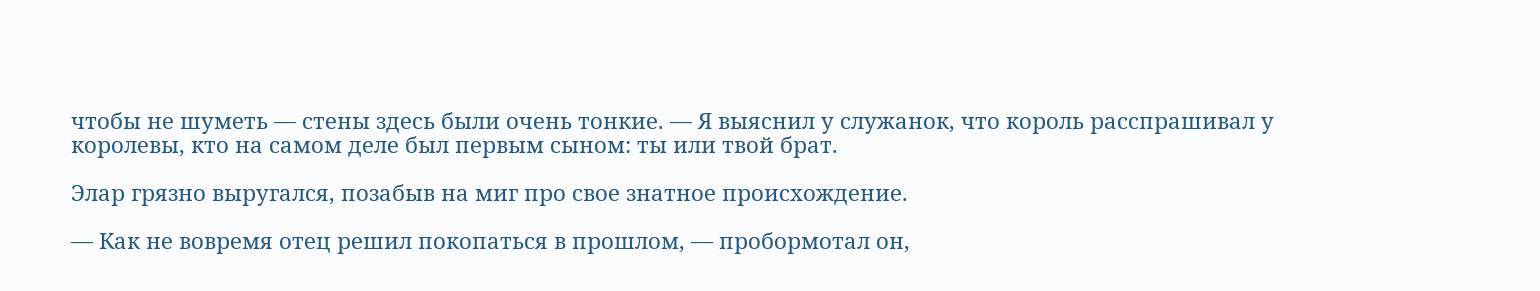чтобы не шуметь — стены здесь были очень тонкие. — Я выяснил у служанок, что король расспрашивал у королевы, кто на самом деле был первым сыном: ты или твой брат.

Элар грязно выругался, позабыв на миг про свое знатное происхождение.

— Как не вовремя отец решил покопаться в прошлом, — пробормотал он,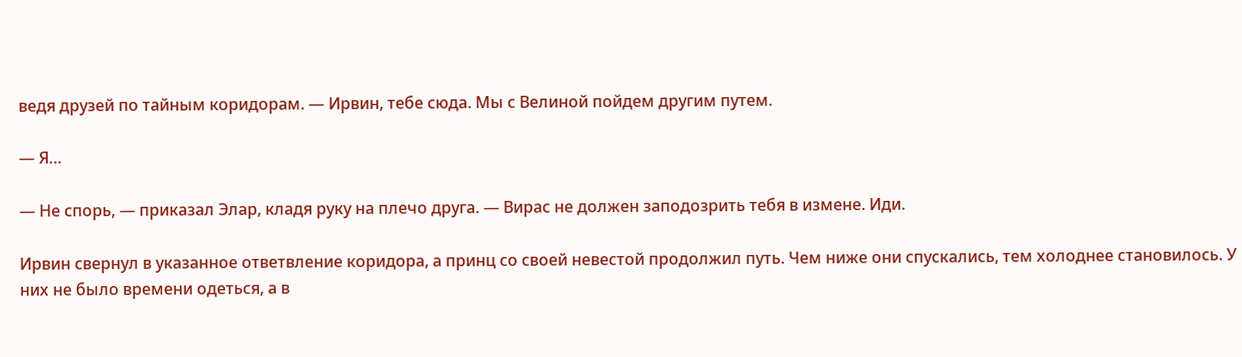ведя друзей по тайным коридорам. — Ирвин, тебе сюда. Мы с Велиной пойдем другим путем.

— Я…

— Не спорь, — приказал Элар, кладя руку на плечо друга. — Вирас не должен заподозрить тебя в измене. Иди.

Ирвин свернул в указанное ответвление коридора, а принц со своей невестой продолжил путь. Чем ниже они спускались, тем холоднее становилось. У них не было времени одеться, а в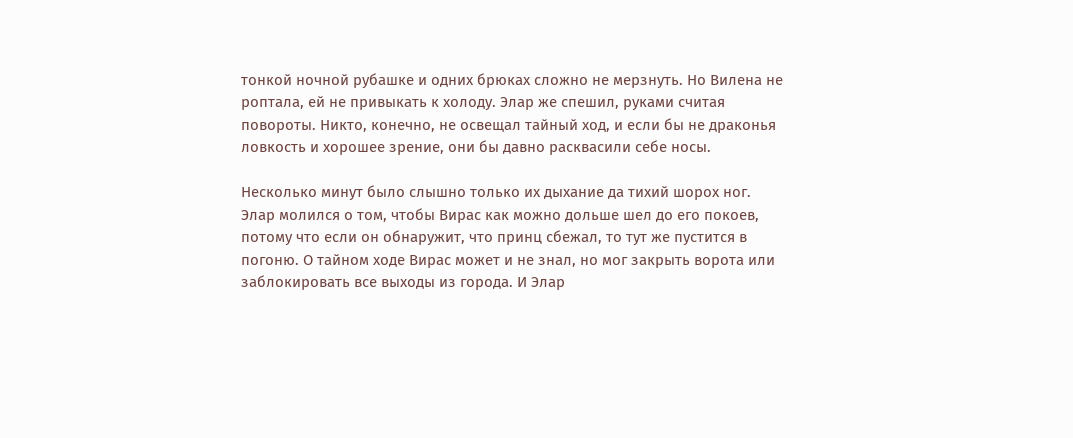тонкой ночной рубашке и одних брюках сложно не мерзнуть. Но Вилена не роптала, ей не привыкать к холоду. Элар же спешил, руками считая повороты. Никто, конечно, не освещал тайный ход, и если бы не драконья ловкость и хорошее зрение, они бы давно расквасили себе носы.

Несколько минут было слышно только их дыхание да тихий шорох ног. Элар молился о том, чтобы Вирас как можно дольше шел до его покоев, потому что если он обнаружит, что принц сбежал, то тут же пустится в погоню. О тайном ходе Вирас может и не знал, но мог закрыть ворота или заблокировать все выходы из города. И Элар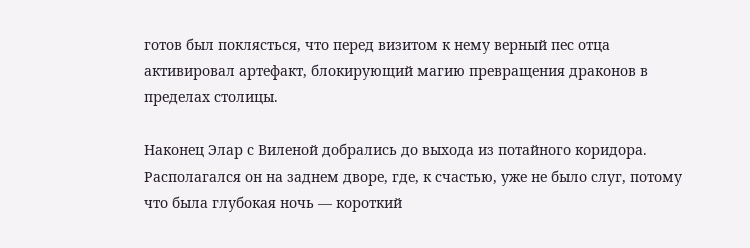готов был поклясться, что перед визитом к нему верный пес отца активировал артефакт, блокирующий магию превращения драконов в пределах столицы.

Наконец Элар с Виленой добрались до выхода из потайного коридора. Располагался он на заднем дворе, где, к счастью, уже не было слуг, потому что была глубокая ночь — короткий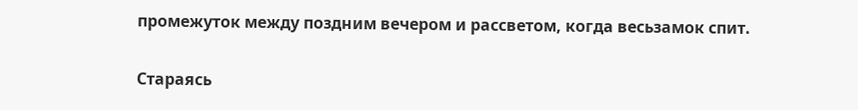промежуток между поздним вечером и рассветом, когда весьзамок спит.

Стараясь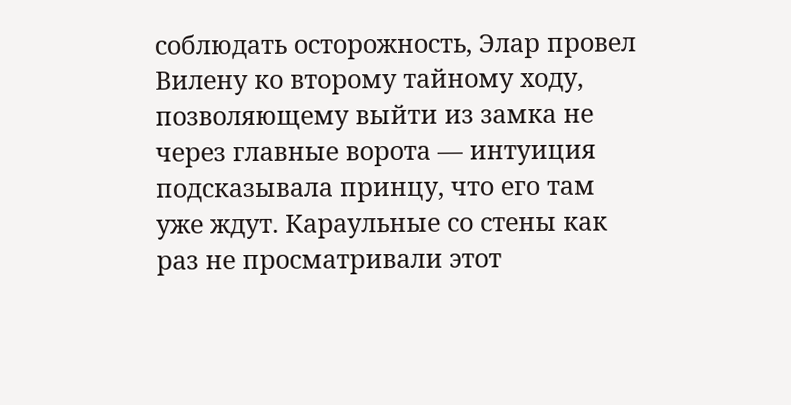соблюдать осторожность, Элар провел Вилену ко второму тайному ходу, позволяющему выйти из замка не через главные ворота — интуиция подсказывала принцу, что его там уже ждут. Караульные со стены как раз не просматривали этот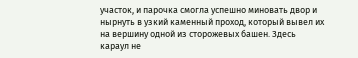участок, и парочка смогла успешно миновать двор и нырнуть в узкий каменный проход, который вывел их на вершину одной из сторожевых башен. Здесь караул не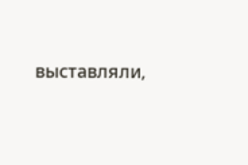выставляли,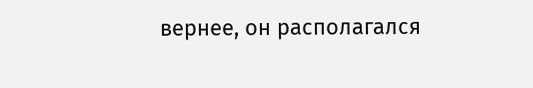вернее, он располагался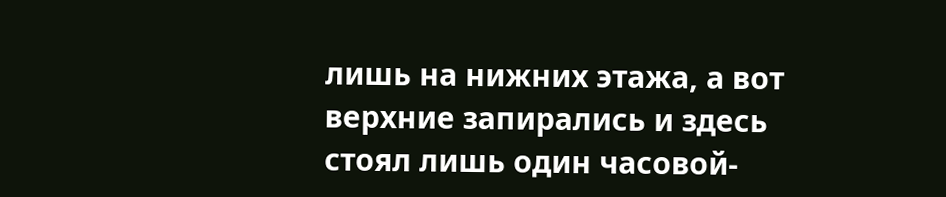лишь на нижних этажа, а вот верхние запирались и здесь стоял лишь один часовой-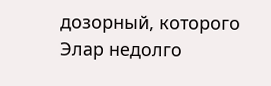дозорный, которого Элар недолго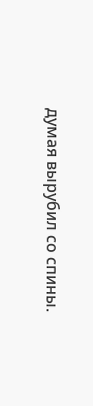думая вырубил со спины.